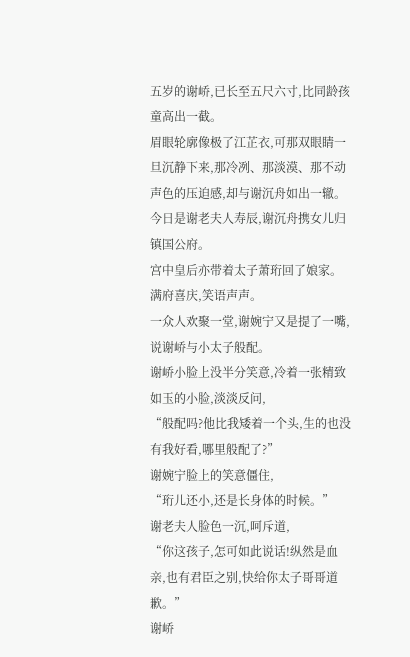五岁的谢峤,已长至五尺六寸,比同龄孩童高出一截。
眉眼轮廓像极了江芷衣,可那双眼睛一旦沉静下来,那冷冽、那淡漠、那不动声色的压迫感,却与谢沉舟如出一辙。
今日是谢老夫人寿辰,谢沉舟携女儿归镇国公府。
宫中皇后亦带着太子萧珩回了娘家。
满府喜庆,笑语声声。
一众人欢聚一堂,谢婉宁又是提了一嘴,说谢峤与小太子般配。
谢峤小脸上没半分笑意,冷着一张精致如玉的小脸,淡淡反问,
“般配吗?他比我矮着一个头,生的也没有我好看,哪里般配了?”
谢婉宁脸上的笑意僵住,
“珩儿还小,还是长身体的时候。”
谢老夫人脸色一沉,呵斥道,
“你这孩子,怎可如此说话!纵然是血亲,也有君臣之别,快给你太子哥哥道歉。”
谢峤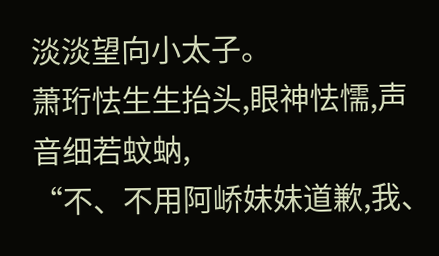淡淡望向小太子。
萧珩怯生生抬头,眼神怯懦,声音细若蚊蚋,
“不、不用阿峤妹妹道歉,我、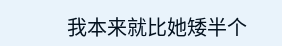我本来就比她矮半个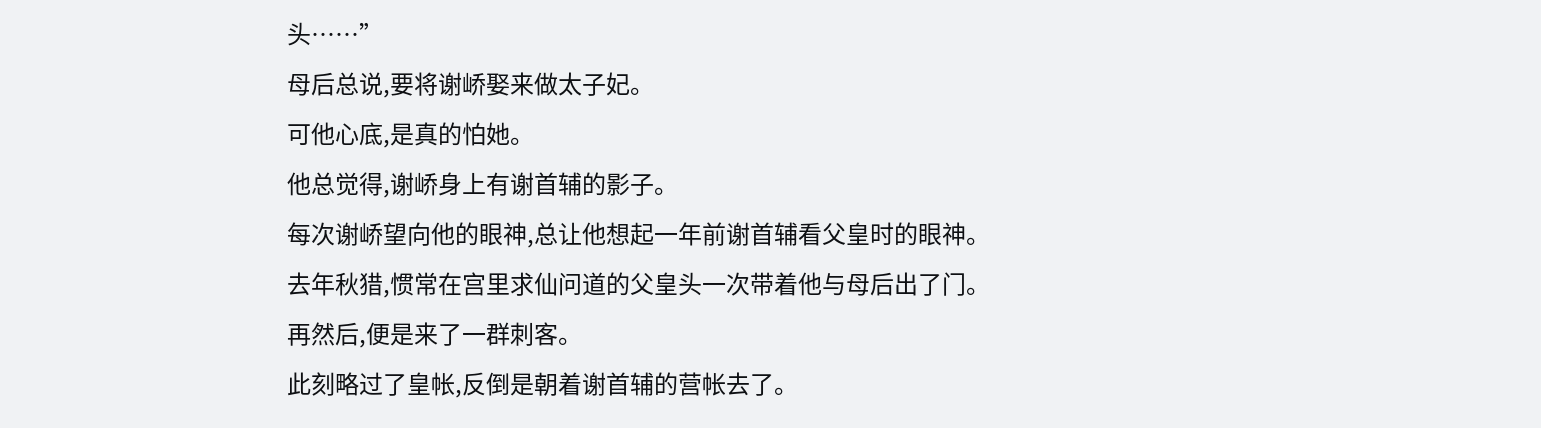头……”
母后总说,要将谢峤娶来做太子妃。
可他心底,是真的怕她。
他总觉得,谢峤身上有谢首辅的影子。
每次谢峤望向他的眼神,总让他想起一年前谢首辅看父皇时的眼神。
去年秋猎,惯常在宫里求仙问道的父皇头一次带着他与母后出了门。
再然后,便是来了一群刺客。
此刻略过了皇帐,反倒是朝着谢首辅的营帐去了。